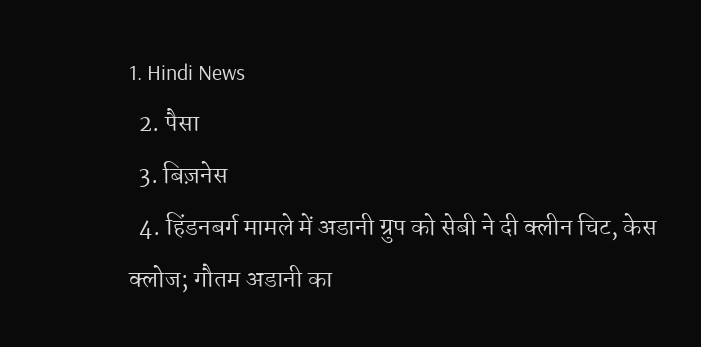1. Hindi News
  2. पैसा
  3. बिज़नेस
  4. हिंडनबर्ग मामले में अडानी ग्रुप को सेबी ने दी क्लीन चिट, केस क्लोज; गौतम अडानी का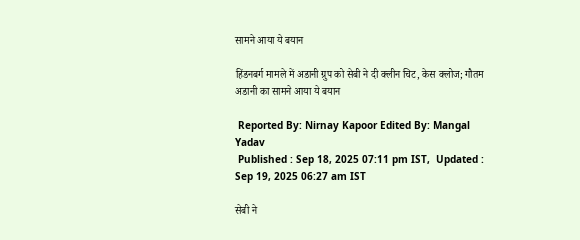सामने आया ये बयान

हिंडनबर्ग मामले में अडानी ग्रुप को सेबी ने दी क्लीन चिट, केस क्लोज; गौतम अडानी का सामने आया ये बयान

 Reported By: Nirnay Kapoor Edited By: Mangal Yadav
 Published : Sep 18, 2025 07:11 pm IST,  Updated : Sep 19, 2025 06:27 am IST

सेबी ने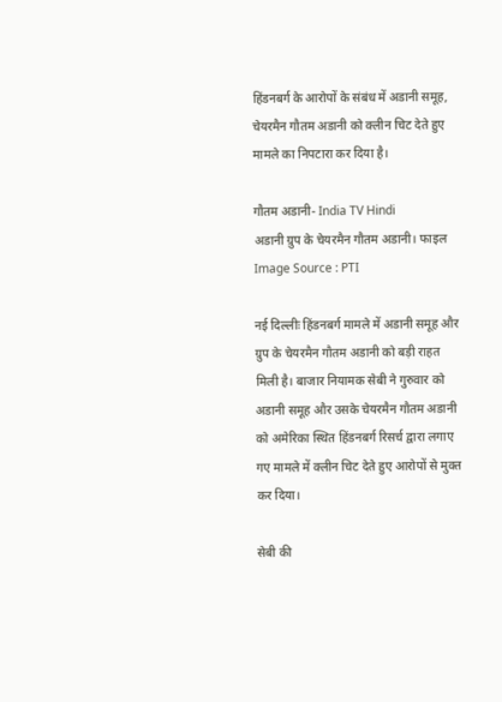हिंडनबर्ग के आरोपों के संबंध में अडानी समूह, चेयरमैन गौतम अडानी को क्लीन चिट देते हुए मामले का निपटारा कर दिया है।

गौतम अडानी- India TV Hindi
अडानी ग्रुप के चेयरमैन गौतम अडानी। फाइल Image Source : PTI

नई दिल्लीः हिंडनबर्ग मामले में अडानी समूह और ग्रुप के चेयरमैन गौतम अडानी को बड़ी राहत मिली है। बाजार नियामक सेबी ने गुरुवार को अडानी समूह और उसके चेयरमैन गौतम अडानी को अमेरिका स्थित हिंडनबर्ग रिसर्च द्वारा लगाए गए मामले में क्लीन चिट देते हुए आरोपों से मुक्त कर दिया।

सेबी की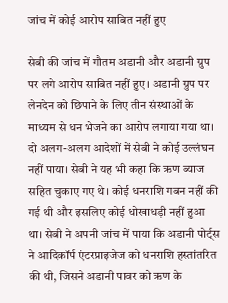जांच में कोई आरोप साबित नहीं हुए

सेबी की जांच में गौतम अडानी और अडानी ग्रुप पर लगे आरोप साबित नहीं हुए। अडानी ग्रुप पर लेनदेन को छिपाने के लिए तीन संस्थाओं के माध्यम से धन भेजने का आरोप लगाया गया था। दो अलग-अलग आदेशों में सेबी ने कोई उल्लंघन नहीं पाया। सेबी ने यह भी कहा कि ऋण ब्याज सहित चुकाए गए थे। कोई धनराशि गबन नहीं की गई थी और इसलिए कोई धोखाधड़ी नहीं हुआ था। सेबी ने अपनी जांच में पाया कि अडानी पोर्ट्स ने आदिकॉर्प एंटरप्राइजेज को धनराशि हस्तांतरित की थी, जिसने अडानी पावर को ऋण के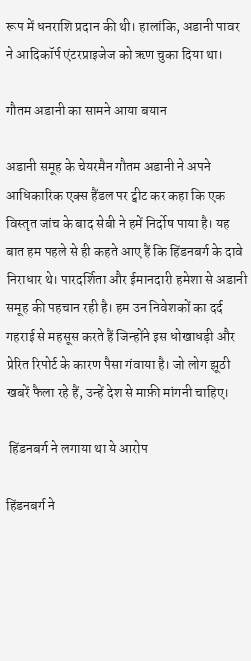रूप में धनराशि प्रदान की थी। हालांकि, अडानी पावर ने आदिकॉर्प एंटरप्राइजेज को ऋण चुका दिया था।

गौतम अडानी का सामने आया बयान

अडानी समूह के चेयरमैन गौतम अडानी ने अपने आधिकारिक एक्स हैंडल पर ट्वीट कर कहा कि एक विस्तृत जांच के बाद सेबी ने हमें निर्दोष पाया है। यह बात हम पहले से ही कहते आए हैं कि हिंडनबर्ग के दावे निराधार थे। पारदर्शिता और ईमानदारी हमेशा से अडानी समूह की पहचान रही है। हम उन निवेशकों का दर्द गहराई से महसूस करते हैं जिन्होंने इस धोखाधड़ी और प्रेरित रिपोर्ट के कारण पैसा गंवाया है। जो लोग झूठी खबरें फैला रहे हैं, उन्हें देश से माफ़ी मांगनी चाहिए।

 हिंडनबर्ग ने लगाया था ये आरोप

हिंडनबर्ग ने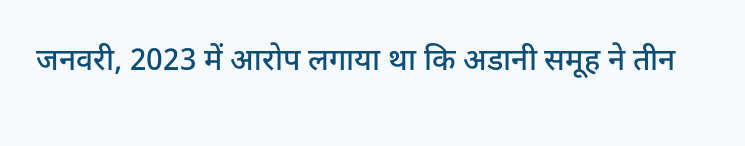जनवरी, 2023 में आरोप लगाया था कि अडानी समूह ने तीन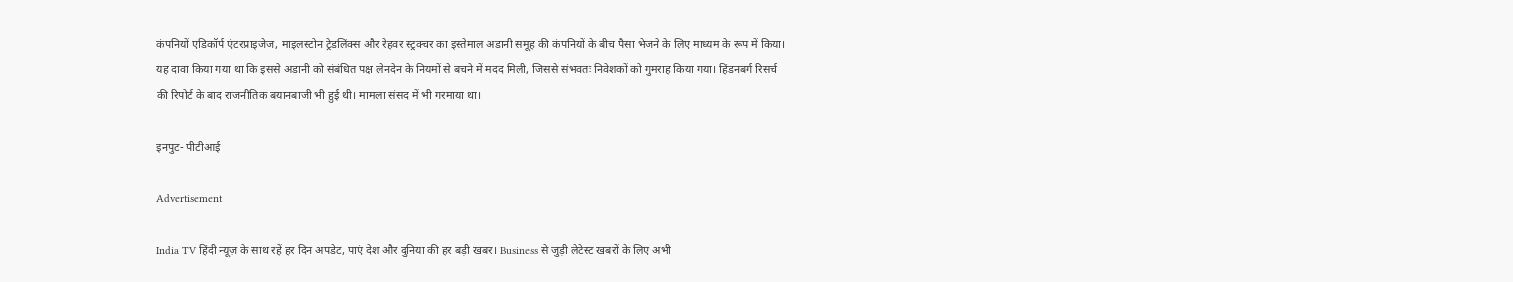कंपनियों एडिकॉर्प एंटरप्राइजेज, माइलस्टोन ट्रेडलिंक्स और रेहवर स्ट्रक्चर का इस्तेमाल अडानी समूह की कंपनियों के बीच पैसा भेजने के लिए माध्यम के रूप में किया। यह दावा किया गया था कि इससे अडानी को संबंधित पक्ष लेनदेन के नियमों से बचने में मदद मिली, जिससे संभवतः निवेशकों को गुमराह किया गया। हिंडनबर्ग रिसर्च की रिपोर्ट के बाद राजनीतिक बयानबाजी भी हुई थी। मामला संसद में भी गरमाया था।

इनपुट- पीटीआई

Advertisement

India TV हिंदी न्यूज़ के साथ रहें हर दिन अपडेट, पाएं देश और दुनिया की हर बड़ी खबर। Business से जुड़ी लेटेस्ट खबरों के लिए अभी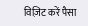विज़िट करें पैसा